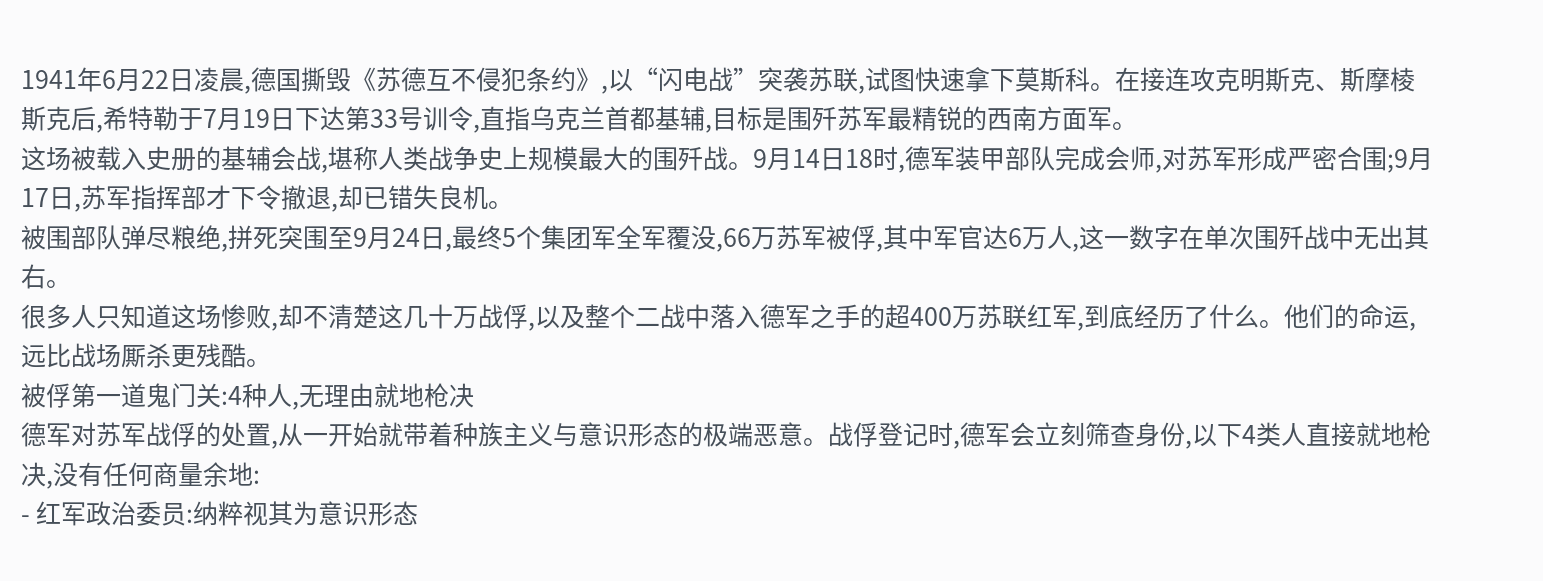1941年6月22日凌晨,德国撕毁《苏德互不侵犯条约》,以“闪电战”突袭苏联,试图快速拿下莫斯科。在接连攻克明斯克、斯摩棱斯克后,希特勒于7月19日下达第33号训令,直指乌克兰首都基辅,目标是围歼苏军最精锐的西南方面军。
这场被载入史册的基辅会战,堪称人类战争史上规模最大的围歼战。9月14日18时,德军装甲部队完成会师,对苏军形成严密合围;9月17日,苏军指挥部才下令撤退,却已错失良机。
被围部队弹尽粮绝,拼死突围至9月24日,最终5个集团军全军覆没,66万苏军被俘,其中军官达6万人,这一数字在单次围歼战中无出其右。
很多人只知道这场惨败,却不清楚这几十万战俘,以及整个二战中落入德军之手的超400万苏联红军,到底经历了什么。他们的命运,远比战场厮杀更残酷。
被俘第一道鬼门关:4种人,无理由就地枪决
德军对苏军战俘的处置,从一开始就带着种族主义与意识形态的极端恶意。战俘登记时,德军会立刻筛查身份,以下4类人直接就地枪决,没有任何商量余地:
- 红军政治委员:纳粹视其为意识形态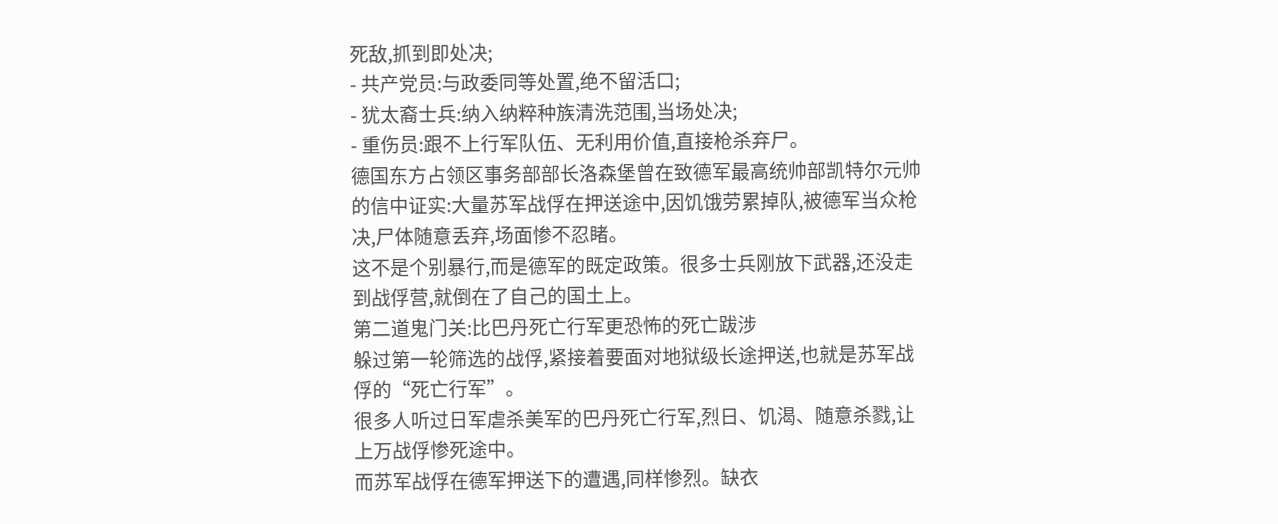死敌,抓到即处决;
- 共产党员:与政委同等处置,绝不留活口;
- 犹太裔士兵:纳入纳粹种族清洗范围,当场处决;
- 重伤员:跟不上行军队伍、无利用价值,直接枪杀弃尸。
德国东方占领区事务部部长洛森堡曾在致德军最高统帅部凯特尔元帅的信中证实:大量苏军战俘在押送途中,因饥饿劳累掉队,被德军当众枪决,尸体随意丢弃,场面惨不忍睹。
这不是个别暴行,而是德军的既定政策。很多士兵刚放下武器,还没走到战俘营,就倒在了自己的国土上。
第二道鬼门关:比巴丹死亡行军更恐怖的死亡跋涉
躲过第一轮筛选的战俘,紧接着要面对地狱级长途押送,也就是苏军战俘的“死亡行军”。
很多人听过日军虐杀美军的巴丹死亡行军,烈日、饥渴、随意杀戮,让上万战俘惨死途中。
而苏军战俘在德军押送下的遭遇,同样惨烈。缺衣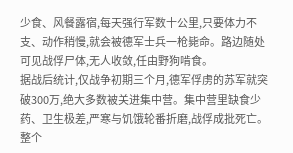少食、风餐露宿,每天强行军数十公里,只要体力不支、动作稍慢,就会被德军士兵一枪毙命。路边随处可见战俘尸体,无人收敛,任由野狗啃食。
据战后统计,仅战争初期三个月,德军俘虏的苏军就突破300万,绝大多数被关进集中营。集中营里缺食少药、卫生极差,严寒与饥饿轮番折磨,战俘成批死亡。
整个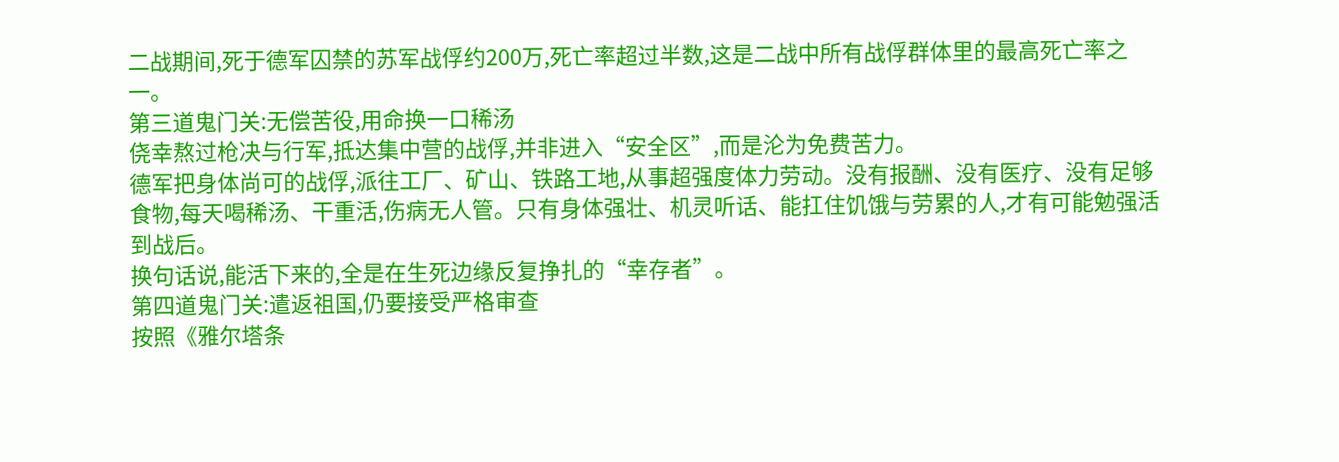二战期间,死于德军囚禁的苏军战俘约200万,死亡率超过半数,这是二战中所有战俘群体里的最高死亡率之一。
第三道鬼门关:无偿苦役,用命换一口稀汤
侥幸熬过枪决与行军,抵达集中营的战俘,并非进入“安全区”,而是沦为免费苦力。
德军把身体尚可的战俘,派往工厂、矿山、铁路工地,从事超强度体力劳动。没有报酬、没有医疗、没有足够食物,每天喝稀汤、干重活,伤病无人管。只有身体强壮、机灵听话、能扛住饥饿与劳累的人,才有可能勉强活到战后。
换句话说,能活下来的,全是在生死边缘反复挣扎的“幸存者”。
第四道鬼门关:遣返祖国,仍要接受严格审查
按照《雅尔塔条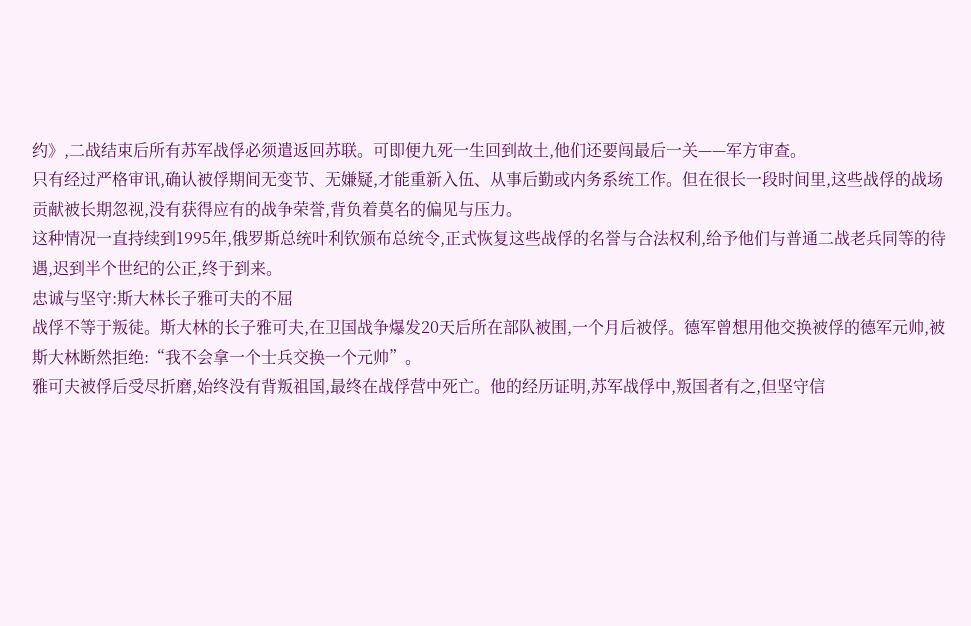约》,二战结束后所有苏军战俘必须遣返回苏联。可即便九死一生回到故土,他们还要闯最后一关——军方审查。
只有经过严格审讯,确认被俘期间无变节、无嫌疑,才能重新入伍、从事后勤或内务系统工作。但在很长一段时间里,这些战俘的战场贡献被长期忽视,没有获得应有的战争荣誉,背负着莫名的偏见与压力。
这种情况一直持续到1995年,俄罗斯总统叶利钦颁布总统令,正式恢复这些战俘的名誉与合法权利,给予他们与普通二战老兵同等的待遇,迟到半个世纪的公正,终于到来。
忠诚与坚守:斯大林长子雅可夫的不屈
战俘不等于叛徒。斯大林的长子雅可夫,在卫国战争爆发20天后所在部队被围,一个月后被俘。德军曾想用他交换被俘的德军元帅,被斯大林断然拒绝:“我不会拿一个士兵交换一个元帅”。
雅可夫被俘后受尽折磨,始终没有背叛祖国,最终在战俘营中死亡。他的经历证明,苏军战俘中,叛国者有之,但坚守信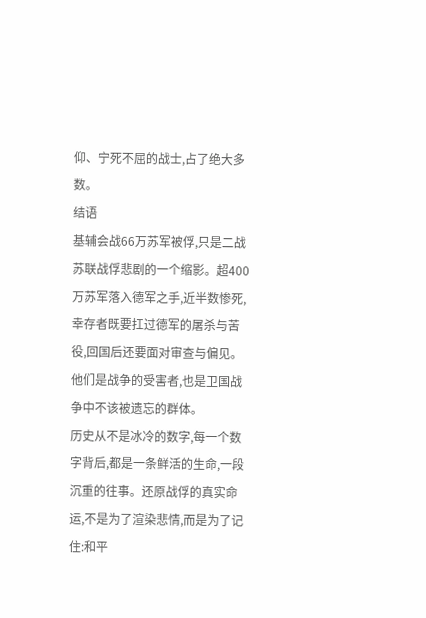仰、宁死不屈的战士,占了绝大多数。
结语
基辅会战66万苏军被俘,只是二战苏联战俘悲剧的一个缩影。超400万苏军落入德军之手,近半数惨死,幸存者既要扛过德军的屠杀与苦役,回国后还要面对审查与偏见。他们是战争的受害者,也是卫国战争中不该被遗忘的群体。
历史从不是冰冷的数字,每一个数字背后,都是一条鲜活的生命,一段沉重的往事。还原战俘的真实命运,不是为了渲染悲情,而是为了记住:和平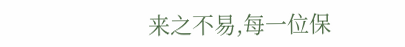来之不易,每一位保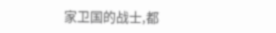家卫国的战士,都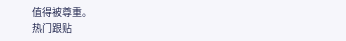值得被尊重。
热门跟贴